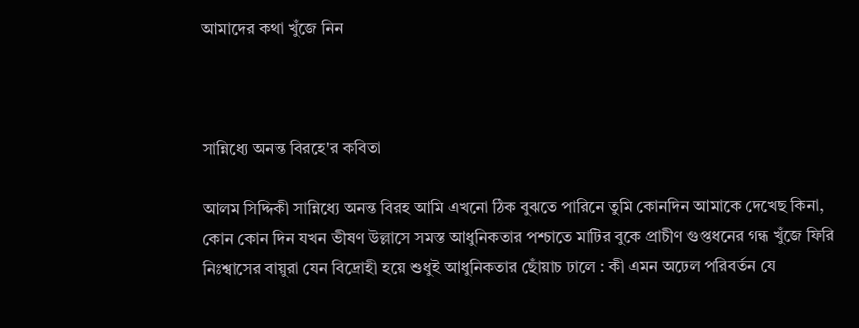আমাদের কথা খুঁজে নিন



সান্নিধ্যে অনন্ত বিরহে'র কবিতা

আলম সিদ্দিকী সান্নিধ্যে অনন্ত বিরহ আমি এখনো ঠিক বুঝতে পারিনে তুমি কোনদিন আমাকে দেখেছ কিনা, কোন কোন দিন যখন ভীষণ উল্লাসে সমস্ত আধুনিকতার পশ্চাতে মাটির বুকে প্রাচীণ গুপ্তধনের গন্ধ খুঁজে ফিরি নিঃশ্বাসের বায়ুরা যেন বিদ্রোহী হয়ে শুধুই আধুনিকতার ছোঁয়াচ ঢালে : কী এমন অঢেল পরিবর্তন যে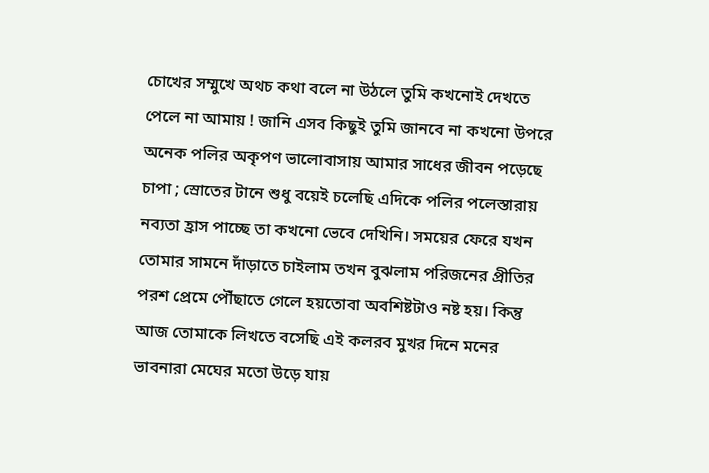চোখের সম্মুখে অথচ কথা বলে না উঠলে তুমি কখনোই দেখতে পেলে না আমায় ! জানি এসব কিছুই তুমি জানবে না কখনো উপরে অনেক পলির অকৃপণ ভালোবাসায় আমার সাধের জীবন পড়েছে চাপা ; স্রোতের টানে শুধু বয়েই চলেছি এদিকে পলির পলেস্তারায় নব্যতা হ্রাস পাচ্ছে তা কখনো ভেবে দেখিনি। সময়ের ফেরে যখন তোমার সামনে দাঁড়াতে চাইলাম তখন বুঝলাম পরিজনের প্রীতির পরশ প্রেমে পৌঁছাতে গেলে হয়তোবা অবশিষ্টটাও নষ্ট হয়। কিন্তু আজ তোমাকে লিখতে বসেছি এই কলরব মুখর দিনে মনের ভাবনারা মেঘের মতো উড়ে যায়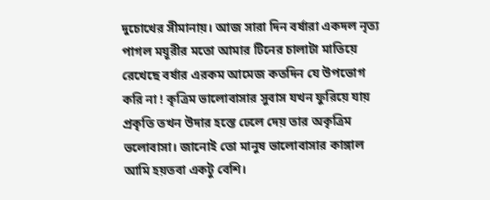দুচোখের সীমানায়। আজ সারা দিন বর্ষারা একদল নৃত্য পাগল ময়ূরীর মতো আমার টিনের চালাটা মাতিয়ে রেখেছে বর্ষার এরকম আমেজ কতদিন যে উপভোগ করি না ! কৃত্রিম ভালোবাসার সুবাস যখন ফুরিয়ে যায় প্রকৃতি তখন উদার হস্তে ঢেলে দেয় তার অকৃত্রিম ভলোবাসা। জানোই তো মানুষ ভালোবাসার কাঙ্গাল আমি হয়তবা একটু বেশি।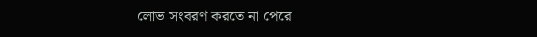লোভ সংবরণ করতে না পেরে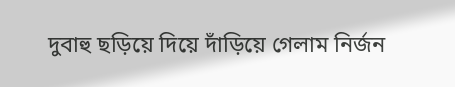দুবাহু ছড়িয়ে দিয়ে দাঁড়িয়ে গেলাম নির্জন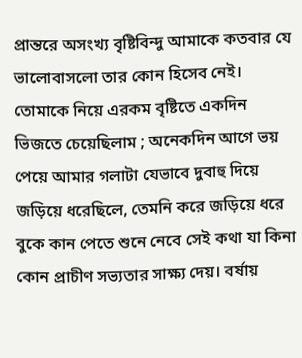প্রান্তরে অসংখ্য বৃষ্টিবিন্দু আমাকে কতবার যে ভালোবাসলো তার কোন হিসেব নেই। তোমাকে নিয়ে এরকম বৃষ্টিতে একদিন ভিজতে চেয়েছিলাম ; অনেকদিন আগে ভয় পেয়ে আমার গলাটা যেভাবে দুবাহু দিয়ে জড়িয়ে ধরেছিলে, তেমনি করে জড়িয়ে ধরে বুকে কান পেতে শুনে নেবে সেই কথা যা কিনা কোন প্রাচীণ সভ্যতার সাক্ষ্য দেয়। বর্ষায়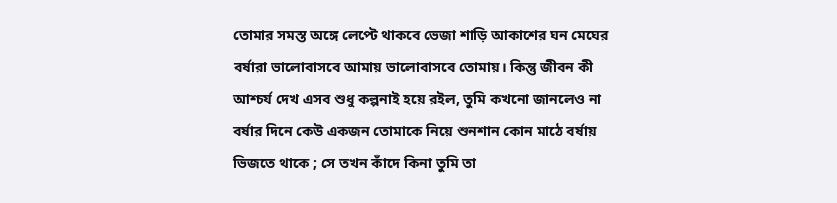তোমার সমস্ত অঙ্গে লেপ্টে থাকবে ভেজা শাড়ি আকাশের ঘন মেঘের বর্ষারা ভালোবাসবে আমায় ভালোবাসবে তোমায়। কিন্তু জীবন কী আশ্চর্য দেখ এসব শুধু কল্পনাই হয়ে রইল, তুমি কখনো জানলেও না বর্ষার দিনে কেউ একজন তোমাকে নিয়ে শুনশান কোন মাঠে বর্ষায় ভিজতে থাকে ; সে তখন কাঁদে কিনা তুমি তা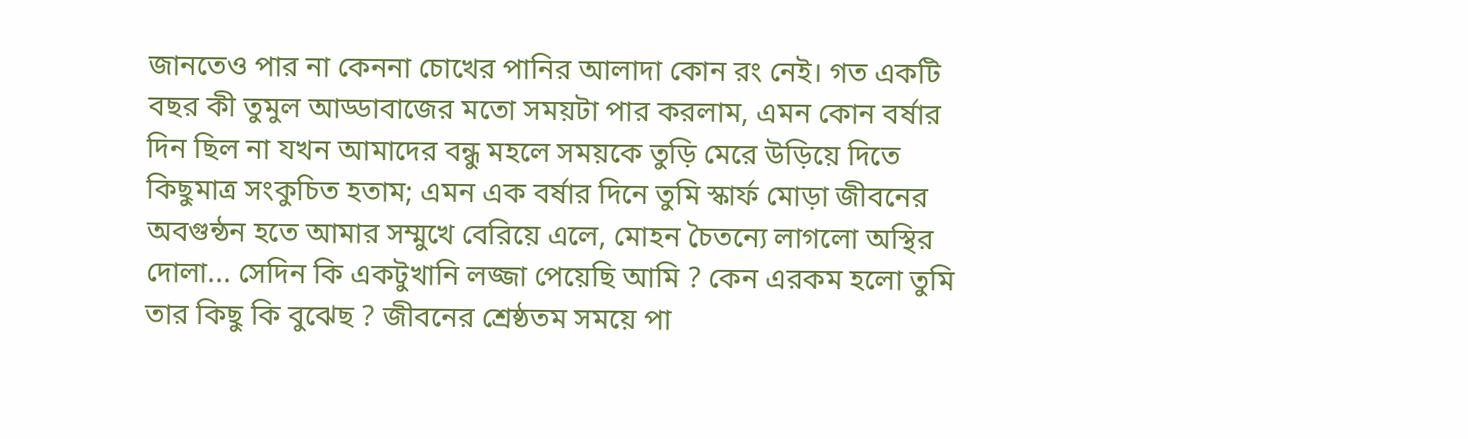জানতেও পার না কেননা চোখের পানির আলাদা কোন রং নেই। গত একটি বছর কী তুমুল আড্ডাবাজের মতো সময়টা পার করলাম, এমন কোন বর্ষার দিন ছিল না যখন আমাদের বন্ধু মহলে সময়কে তুড়ি মেরে উড়িয়ে দিতে কিছুমাত্র সংকুচিত হতাম; এমন এক বর্ষার দিনে তুমি স্কার্ফ মোড়া জীবনের অবগুন্ঠন হতে আমার সম্মুখে বেরিয়ে এলে, মোহন চৈতন্যে লাগলো অস্থির দোলা... সেদিন কি একটুখানি লজ্জা পেয়েছি আমি ? কেন এরকম হলো তুমি তার কিছু কি বুঝেছ ? জীবনের শ্রেষ্ঠতম সময়ে পা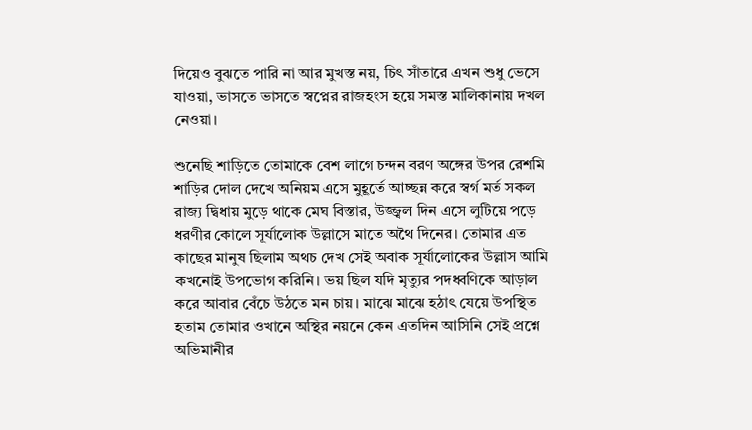দিয়েও বুঝতে পারি না আর মুখস্ত নয়, চিৎ সাঁতারে এখন শুধু ভেসে যাওয়া, ভাসতে ভাসতে স্বপ্নের রাজহংস হয়ে সমস্ত মালিকানায় দখল নেওয়া।

শুনেছি শাড়িতে তোমাকে বেশ লাগে চন্দন বরণ অঙ্গের উপর রেশমি শাড়ির দোল দেখে অনিয়ম এসে মুহূর্তে আচ্ছন্ন করে স্বর্গ মর্ত সকল রাজ্য দ্বিধায় মুড়ে থাকে মেঘ বিস্তার, উজ্জ্বল দিন এসে লুটিয়ে পড়ে ধরণীর কোলে সূর্যালোক উল্লাসে মাতে অথৈ দিনের। তোমার এত কাছের মানুষ ছিলাম অথচ দেখ সেই অবাক সূর্যালোকের উল্লাস আমি কখনোই উপভোগ করিনি। ভয় ছিল যদি মৃত্যুর পদধ্বণিকে আড়াল করে আবার বেঁচে উঠতে মন চায়। মাঝে মাঝে হঠাৎ যেয়ে উপস্থিত হতাম তোমার ওখানে অস্থির নয়নে কেন এতদিন আসিনি সেই প্রশ্নে অভিমানীর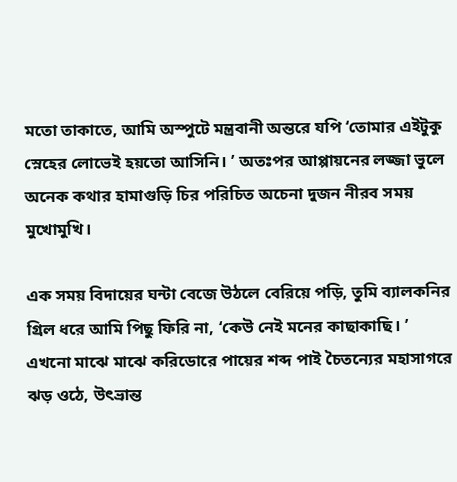মতো তাকাতে, আমি অস্পুটে মন্ত্রবানী অন্তরে যপি ‘তোমার এইটুকু স্নেহের লোভেই হয়তো আসিনি। ’ অতঃপর আপ্পায়নের লজ্জা ভুলে অনেক কথার হামাগুড়ি চির পরিচিত অচেনা দুজন নীরব সময় মুখোমুখি।

এক সময় বিদায়ের ঘন্টা বেজে উঠলে বেরিয়ে পড়ি, তুমি ব্যালকনির গ্রিল ধরে আমি পিছু ফিরি না, ‘কেউ নেই মনের কাছাকাছি। ’ এখনো মাঝে মাঝে করিডোরে পায়ের শব্দ পাই চৈতন্যের মহাসাগরে ঝড় ওঠে, উৎভ্রান্ত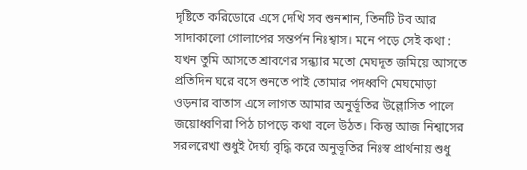দৃষ্টিতে করিডোরে এসে দেখি সব শুনশান, তিনটি টব আর সাদাকালো গোলাপের সন্তর্পন নিঃশ্বাস। মনে পড়ে সেই কথা : যখন তুমি আসতে শ্রাবণের সন্ধ্যার মতো মেঘদূত জমিয়ে আসতে প্রতিদিন ঘরে বসে শুনতে পাই তোমার পদধ্বণি মেঘমোড়া ওড়নার বাতাস এসে লাগত আমার অনুর্ভূতির উল্লোসিত পালে জয়োধ্বণিরা পিঠ চাপড়ে কথা বলে উঠত। কিন্তু আজ নিশ্বাসের সরলরেখা শুধুই দৈর্ঘ্য বৃদ্ধি করে অনুভূতির নিঃস্ব প্রার্থনায় শুধু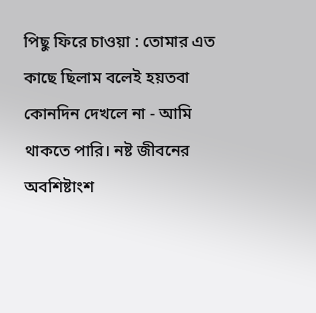পিছু ফিরে চাওয়া : তোমার এত কাছে ছিলাম বলেই হয়তবা কোনদিন দেখলে না - আমি থাকতে পারি। নষ্ট জীবনের অবশিষ্টাংশ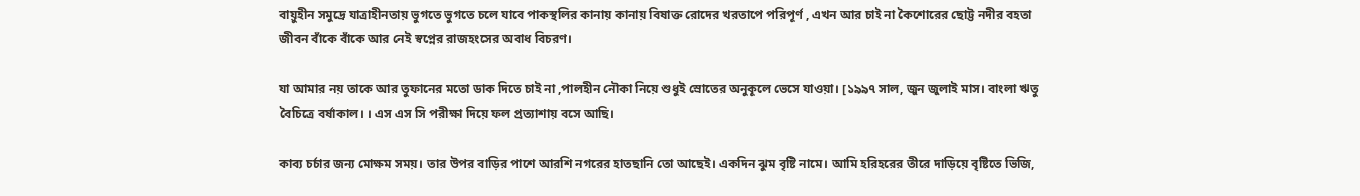বায়ুহীন সমুদ্রে যাত্রাহীনতায় ভুগতে ভুগতে চলে যাবে পাকস্থলির কানায় কানায় বিষাক্ত রোদের খরতাপে পরিপূর্ণ , এখন আর চাই না কৈশোরের ছোট্ট নদীর বহতা জীবন বাঁকে বাঁকে আর নেই স্বপ্নের রাজহংসের অবাধ বিচরণ।

যা আমার নয় তাকে আর তুফানের মতো ডাক দিতে চাই না ,পালহীন নৌকা নিয়ে শুধুই স্রোতের অনুকূলে ভেসে যাওয়া। [১৯৯৭ সাল, জুন জুলাই মাস। বাংলা ঋতু বৈচিত্রে বর্ষাকাল। । এস এস সি পরীক্ষা দিয়ে ফল প্রত্যাশায় বসে আছি।

কাব্য চর্চার জন্য মোক্ষম সময়। তার উপর বাড়ির পাশে আরশি নগরের হাতছানি তো আছেই। একদিন ঝুম বৃষ্টি নামে। আমি হরিহরের তীরে দাড়িয়ে বৃষ্টিতে ভিজি,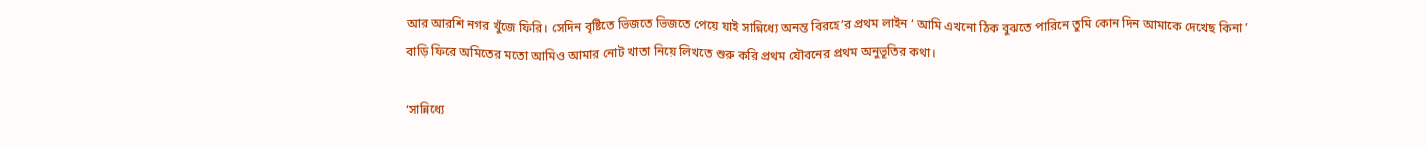আর আরশি নগর খুঁজে ফিরি। সেদিন বৃষ্টিতে ভিজতে ভিজতে পেয়ে যাই সান্নিধ্যে অনন্ত বিরহে’র প্রথম লাইন ‘ আমি এখনো ঠিক বুঝতে পারিনে তুমি কোন দিন আমাকে দেখেছ কিনা ’ বাড়ি ফিরে অমিতের মতো আমিও আমার নোট খাতা নিয়ে লিখতে শুরু করি প্রথম যৌবনের প্রথম অনুভূতির কথা।

‘সান্নিধ্যে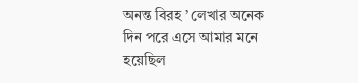অনন্ত বিরহ ’ লেখার অনেক দিন পরে এসে আমার মনে হয়েছিল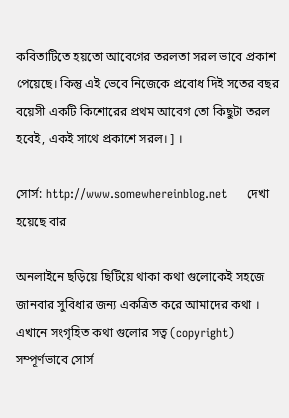কবিতাটিতে হয়তো আবেগের তরলতা সরল ভাবে প্রকাশ পেয়েছে। কিন্তু এই ভেবে নিজেকে প্রবোধ দিই সতের বছর বয়েসী একটি কিশোরের প্রথম আবেগ তো কিছুটা তরল হবেই, একই সাথে প্রকাশে সরল। ] ।

সোর্স: http://www.somewhereinblog.net     দেখা হয়েছে বার

অনলাইনে ছড়িয়ে ছিটিয়ে থাকা কথা গুলোকেই সহজে জানবার সুবিধার জন্য একত্রিত করে আমাদের কথা । এখানে সংগৃহিত কথা গুলোর সত্ব (copyright) সম্পূর্ণভাবে সোর্স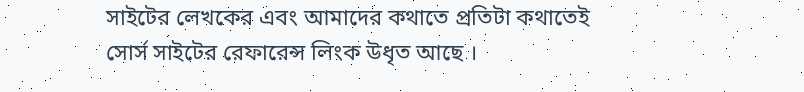সাইটের লেখকের এবং আমাদের কথাতে প্রতিটা কথাতেই সোর্স সাইটের রেফারেন্স লিংক উধৃত আছে ।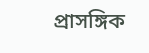প্রাসঙ্গিক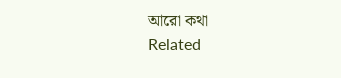আরো কথা
Related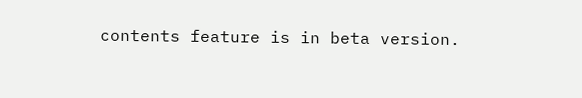contents feature is in beta version.